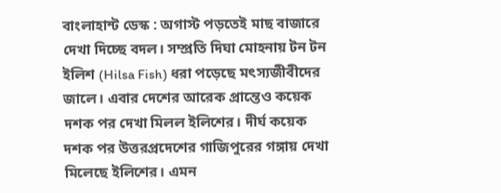বাংলাহান্ট ডেস্ক : অগাস্ট পড়তেই মাছ বাজারে দেখা দিচ্ছে বদল। সম্প্রতি দিঘা মোহনায় টন টন ইলিশ (Hilsa Fish) ধরা পড়েছে মৎস্যজীবীদের জালে। এবার দেশের আরেক প্রান্তেও কয়েক দশক পর দেখা মিলল ইলিশের। দীর্ঘ কয়েক দশক পর উত্তরপ্রদেশের গাজিপুরের গঙ্গায় দেখা মিলেছে ইলিশের। এমন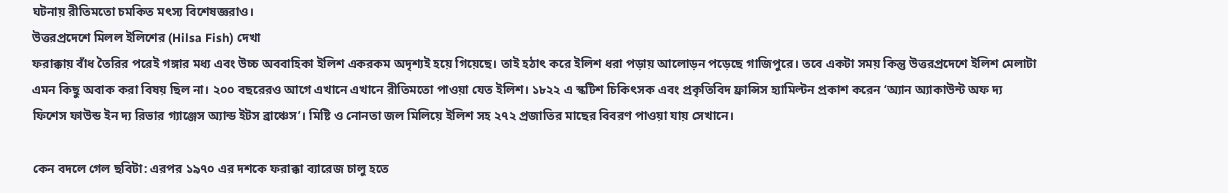ঘটনায় রীতিমতো চমকিত মৎস্য বিশেষজ্ঞরাও।
উত্তরপ্রদেশে মিলল ইলিশের (Hilsa Fish) দেখা
ফরাক্কায় বাঁধ তৈরির পরেই গঙ্গার মধ্য এবং উচ্চ অববাহিকা ইলিশ একরকম অদৃশ্যই হয়ে গিয়েছে। তাই হঠাৎ করে ইলিশ ধরা পড়ায় আলোড়ন পড়েছে গাজিপুরে। তবে একটা সময় কিন্তু উত্তরপ্রদেশে ইলিশ মেলাটা এমন কিছু অবাক করা বিষয় ছিল না। ২০০ বছরেরও আগে এখানে এখানে রীতিমতো পাওয়া যেত ইলিশ। ১৮২২ এ স্কটিশ চিকিৎসক এবং প্রকৃতিবিদ ফ্রান্সিস হ্যামিল্টন প্রকাশ করেন ‘অ্যান অ্যাকাউন্ট অফ দ্য ফিশেস ফাউন্ড ইন দ্য রিভার গ্যাঞ্জেস অ্যান্ড ইটস ব্রাঞ্চেস’। মিষ্টি ও নোনতা জল মিলিয়ে ইলিশ সহ ২৭২ প্রজাতির মাছের বিবরণ পাওয়া যায় সেখানে।

কেন বদলে গেল ছবিটা: এরপর ১৯৭০ এর দশকে ফরাক্কা ব্যারেজ চালু হতে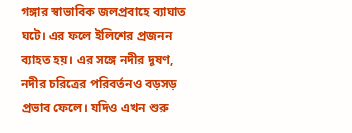গঙ্গার স্বাভাবিক জলপ্রবাহে ব্যাঘাত ঘটে। এর ফলে ইলিশের প্রজনন ব্যাহত হয়। এর সঙ্গে নদীর দূষণ, নদীর চরিত্রের পরিবর্তনও বড়সড় প্রভাব ফেলে। যদিও এখন শুরু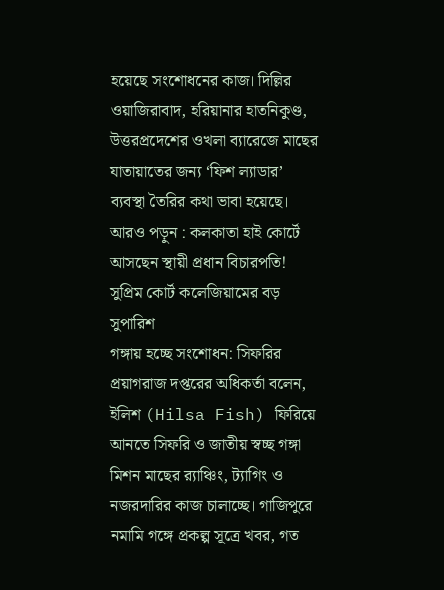হয়েছে সংশোধনের কাজ। দিল্লির ওয়াজিরাবাদ, হরিয়ানার হাতনিকুণ্ড, উত্তরপ্রদেশের ওখলা ব্যারেজে মাছের যাতায়াতের জন্য ‘ফিশ ল্যাডার’ ব্যবস্থা তৈরির কথা ভাবা হয়েছে।
আরও পড়ুন : কলকাতা হাই কোর্টে আসছেন স্থায়ী প্রধান বিচারপতি! সুপ্রিম কোর্ট কলেজিয়ামের বড় সুপারিশ
গঙ্গায় হচ্ছে সংশোধন: সিফরির প্রয়াগরাজ দপ্তরের অধিকর্তা বলেন, ইলিশ (Hilsa Fish) ফিরিয়ে আনতে সিফরি ও জাতীয় স্বচ্ছ গঙ্গা মিশন মাছের ব়্যাঞ্চিং, ট্যাগিং ও নজরদারির কাজ চালাচ্ছে। গাজিপুরে নমামি গঙ্গে প্রকল্প সূত্রে খবর, গত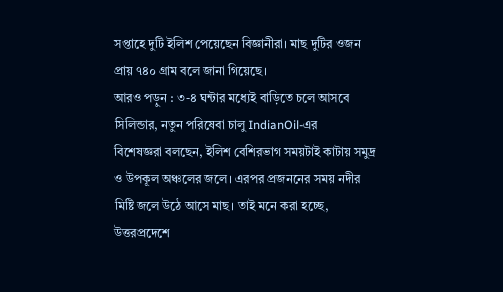সপ্তাহে দুটি ইলিশ পেয়েছেন বিজ্ঞানীরা। মাছ দুটির ওজন প্রায় ৭৪০ গ্রাম বলে জানা গিয়েছে।
আরও পড়ুন : ৩-৪ ঘন্টার মধ্যেই বাড়িতে চলে আসবে সিলিন্ডার, নতুন পরিষেবা চালু IndianOil-এর
বিশেষজ্ঞরা বলছেন, ইলিশ বেশিরভাগ সময়টাই কাটায় সমুদ্র ও উপকূল অঞ্চলের জলে। এরপর প্রজননের সময় নদীর মিষ্টি জলে উঠে আসে মাছ। তাই মনে করা হচ্ছে, উত্তরপ্রদেশে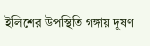ইলিশের উপস্থিতি গঙ্গায় দূষণ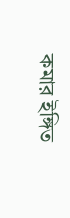কমার ইঙ্গিত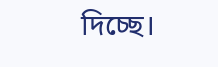দিচ্ছে।